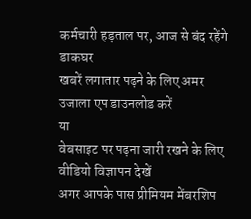कर्मचारी हड़ताल पर, आज से बंद रहेंगे डाकघर
खबरें लगातार पढ़ने के लिए अमर उजाला एप डाउनलोड करें
या
वेबसाइट पर पढ़ना जारी रखने के लिए वीडियो विज्ञापन देखें
अगर आपके पास प्रीमियम मेंबरशिप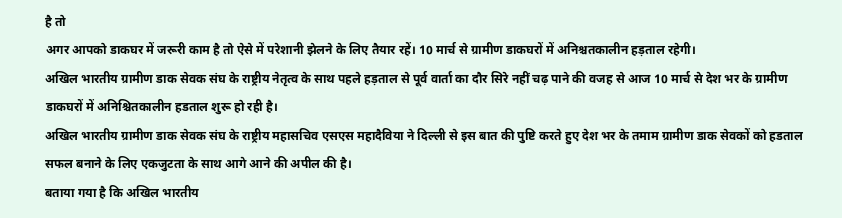है तो
अगर आपको डाकघर में जरूरी काम है तो ऐसे में परेशानी झेलने के लिए तैयार रहें। 10 मार्च से ग्रामीण डाकघरों में अनिश्चतकालीन हड़ताल रहेगी।
अखिल भारतीय ग्रामीण डाक सेवक संघ के राष्ट्रीय नेतृत्व के साथ पहले हड़ताल से पूर्व वार्ता का दौर सिरे नहीं चढ़ पाने की वजह से आज 10 मार्च से देश भर के ग्रामीण डाकघरों में अनिश्चितकालीन हडताल शुरू हो रही है।
अखिल भारतीय ग्रामीण डाक सेवक संघ के राष्ट्रीय महासचिव एसएस महादैविया ने दिल्ली से इस बात की पुष्टि करते हुए देश भर के तमाम ग्रामीण डाक सेवकों को हडताल सफल बनाने के लिए एकजुटता के साथ आगे आने की अपील की है।
बताया गया है कि अखिल भारतीय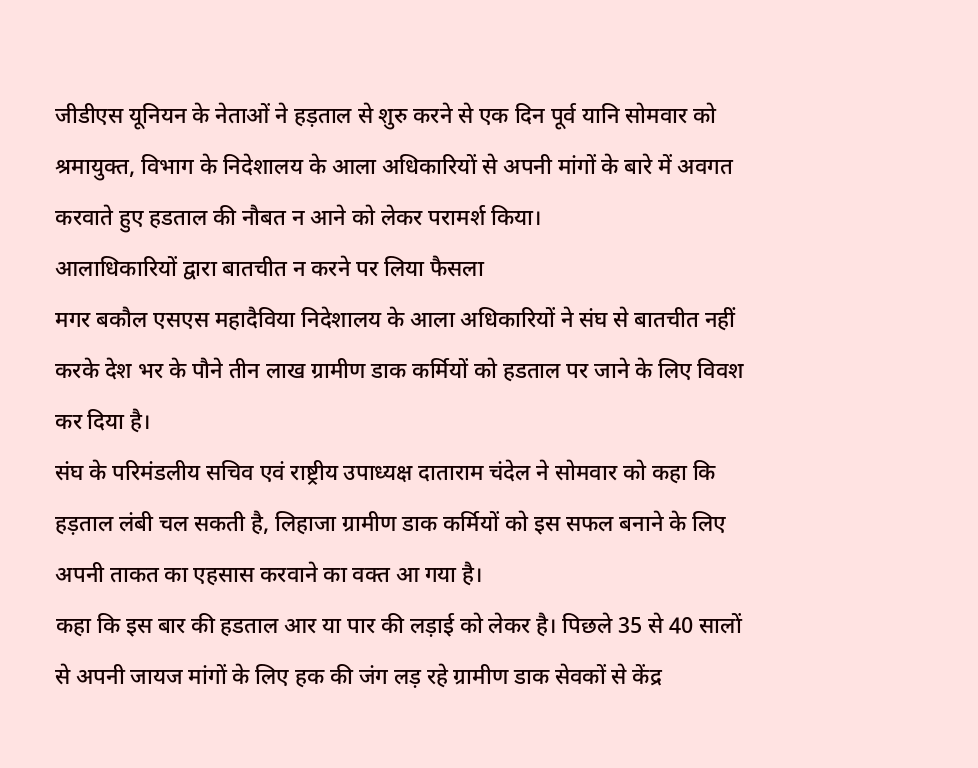जीडीएस यूनियन के नेताओं ने हड़ताल से शुरु करने से एक दिन पूर्व यानि सोमवार को श्रमायुक्त, विभाग के निदेशालय के आला अधिकारियों से अपनी मांगों के बारे में अवगत करवाते हुए हडताल की नौबत न आने को लेकर परामर्श किया।
आलाधिकारियों द्वारा बातचीत न करने पर लिया फैसला
मगर बकौल एसएस महादैविया निदेशालय के आला अधिकारियों ने संघ से बातचीत नहीं करके देश भर के पौने तीन लाख ग्रामीण डाक कर्मियों को हडताल पर जाने के लिए विवश कर दिया है।
संघ के परिमंडलीय सचिव एवं राष्ट्रीय उपाध्यक्ष दाताराम चंदेल ने सोमवार को कहा कि हड़ताल लंबी चल सकती है, लिहाजा ग्रामीण डाक कर्मियों को इस सफल बनाने के लिए अपनी ताकत का एहसास करवाने का वक्त आ गया है।
कहा कि इस बार की हडताल आर या पार की लड़ाई को लेकर है। पिछले 35 से 40 सालों से अपनी जायज मांगों के लिए हक की जंग लड़ रहे ग्रामीण डाक सेवकों से केंद्र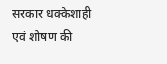सरकार धक्केशाही एवं शोषण की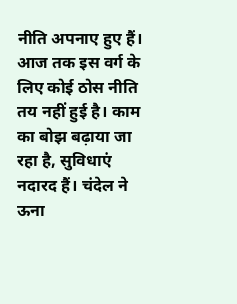नीति अपनाए हुए हैं।
आज तक इस वर्ग के लिए कोई ठोस नीति तय नहीं हुई है। काम का बोझ बढ़ाया जा रहा है, सुविधाएं नदारद हैं। चंदेल ने ऊना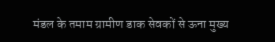मंडल के तमाम ग्रामीण डाक सेवकों से ऊना मुख्य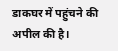डाकघर में पहुंचने की अपील की है।